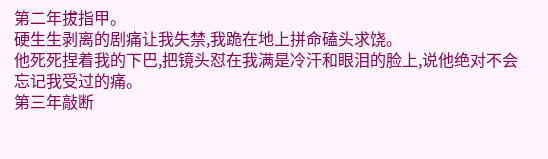第二年拔指甲。
硬生生剥离的剧痛让我失禁,我跪在地上拼命磕头求饶。
他死死捏着我的下巴,把镜头怼在我满是冷汗和眼泪的脸上,说他绝对不会忘记我受过的痛。
第三年敲断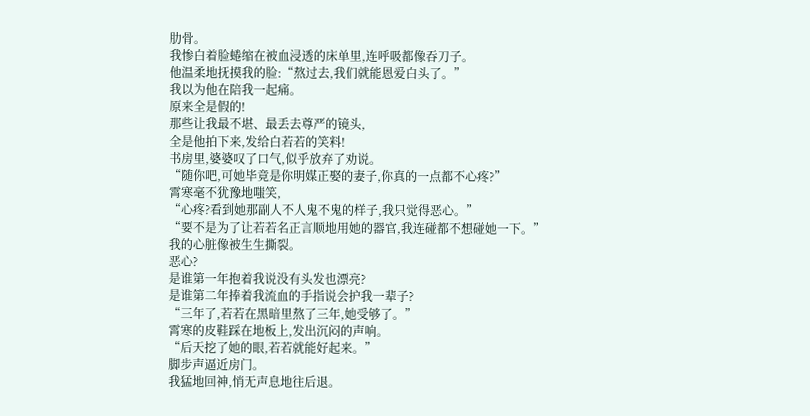肋骨。
我惨白着脸蜷缩在被血浸透的床单里,连呼吸都像吞刀子。
他温柔地抚摸我的脸:“熬过去,我们就能恩爱白头了。”
我以为他在陪我一起痛。
原来全是假的!
那些让我最不堪、最丢去尊严的镜头,
全是他拍下来,发给白若若的笑料!
书房里,婆婆叹了口气,似乎放弃了劝说。
“随你吧,可她毕竟是你明媒正娶的妻子,你真的一点都不心疼?”
霄寒毫不犹豫地嗤笑,
“心疼?看到她那副人不人鬼不鬼的样子,我只觉得恶心。”
“要不是为了让若若名正言顺地用她的器官,我连碰都不想碰她一下。”
我的心脏像被生生撕裂。
恶心?
是谁第一年抱着我说没有头发也漂亮?
是谁第二年捧着我流血的手指说会护我一辈子?
“三年了,若若在黑暗里熬了三年,她受够了。”
霄寒的皮鞋踩在地板上,发出沉闷的声响。
“后天挖了她的眼,若若就能好起来。”
脚步声逼近房门。
我猛地回神,悄无声息地往后退。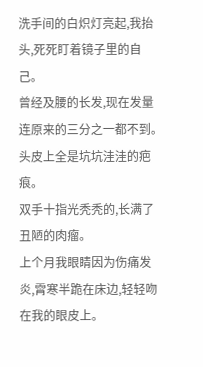洗手间的白炽灯亮起,我抬头,死死盯着镜子里的自己。
曾经及腰的长发,现在发量连原来的三分之一都不到。
头皮上全是坑坑洼洼的疤痕。
双手十指光秃秃的,长满了丑陋的肉瘤。
上个月我眼睛因为伤痛发炎,霄寒半跪在床边,轻轻吻在我的眼皮上。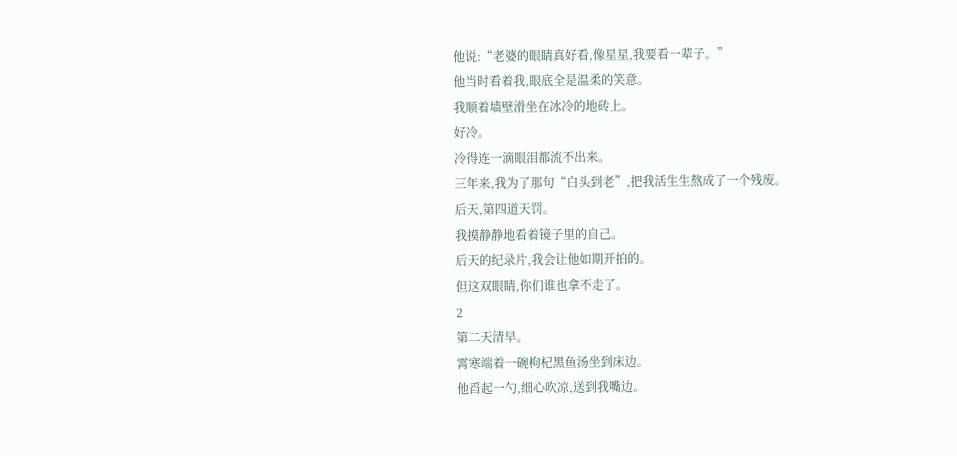他说:“老婆的眼睛真好看,像星星,我要看一辈子。”
他当时看着我,眼底全是温柔的笑意。
我顺着墙壁滑坐在冰冷的地砖上。
好冷。
冷得连一滴眼泪都流不出来。
三年来,我为了那句“白头到老”,把我活生生熬成了一个残废。
后天,第四道天罚。
我摸静静地看着镜子里的自己。
后天的纪录片,我会让他如期开拍的。
但这双眼睛,你们谁也拿不走了。
2
第二天清早。
霄寒端着一碗枸杞黑鱼汤坐到床边。
他舀起一勺,细心吹凉,送到我嘴边。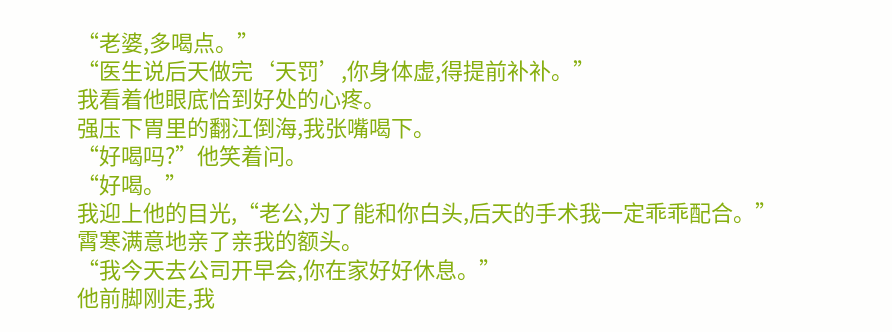“老婆,多喝点。”
“医生说后天做完‘天罚’,你身体虚,得提前补补。”
我看着他眼底恰到好处的心疼。
强压下胃里的翻江倒海,我张嘴喝下。
“好喝吗?”他笑着问。
“好喝。”
我迎上他的目光,“老公,为了能和你白头,后天的手术我一定乖乖配合。”
霄寒满意地亲了亲我的额头。
“我今天去公司开早会,你在家好好休息。”
他前脚刚走,我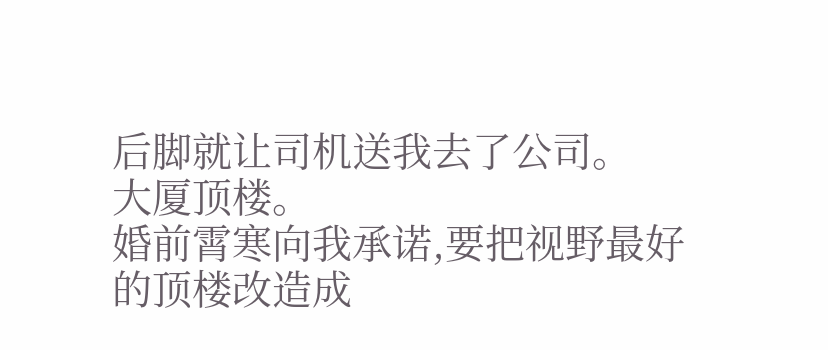后脚就让司机送我去了公司。
大厦顶楼。
婚前霄寒向我承诺,要把视野最好的顶楼改造成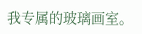我专属的玻璃画室。